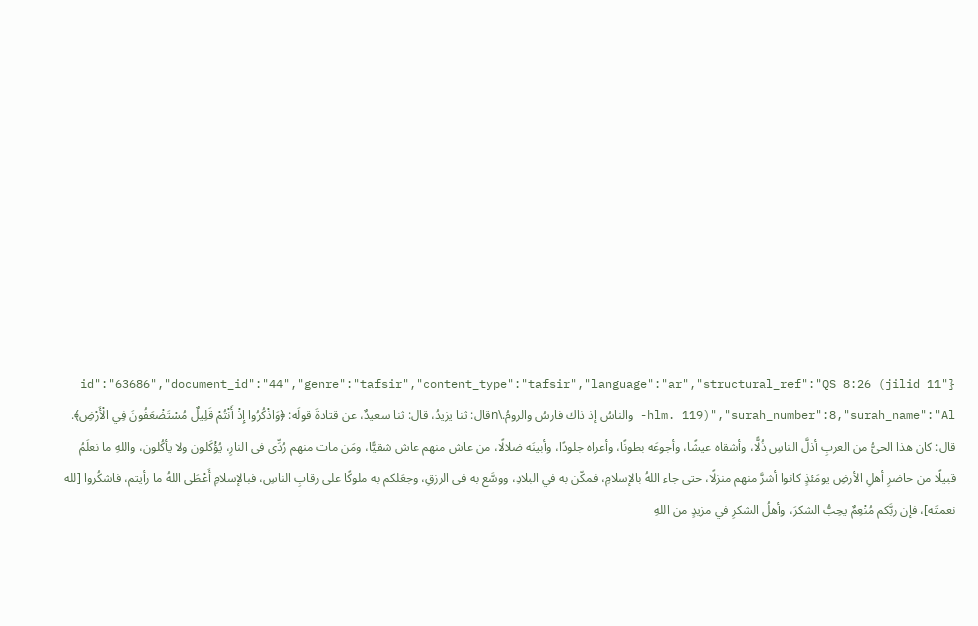{"id":"63686","document_id":"44","genre":"tafsir","content_type":"tafsir","language":"ar","structural_ref":"QS 8:26 (jilid 11 hlm. 119)","surah_number":8,"surah_name":"Al- والناسُ إذ ذاك فارسُ والرومُ.\nقال: ثنا يزيدُ، قال: ثنا سعيدٌ، عن قتادةَ قولَه: ﴿وَاذْكُرُوا إِذْ أَنْتُمْ قَلِيلٌ مُسْتَضْعَفُونَ فِي الْأَرْضِ﴾. قال: كان هذا الحىُّ من العربِ أذلَّ الناسِ ذُلًّا، وأشقاه عيشًا، وأجوعَه بطونًا، وأعراه جلودًا، وأبينَه ضلالًا، من عاش منهم عاش شقيًّا، ومَن مات منهم رُدِّى فى النارِ، يُؤْكَلون ولا يأكُلون، واللهِ ما نعلَمُ قبيلًا من حاضرِ أهلِ الأرضِ يومَئذٍ كانوا أشرَّ منهم منزلًا، حتى جاء اللهُ بالإسلامِ، فمكّن به في البلادِ، ووسَّع به فى الرزقِ، وجعَلكم به ملوكًا على رقابِ الناسِ، فبالإسلامِ أَعْطَى اللهُ ما رأيتم، فاشكُروا [لله نعمتَه]، فإن ربَّكم مُنْعِمٌ يحِبُّ الشكرَ، وأهلُ الشكرِ في مزيدٍ من اللهِ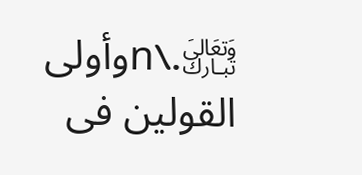﵎.\nوأولى القولين فى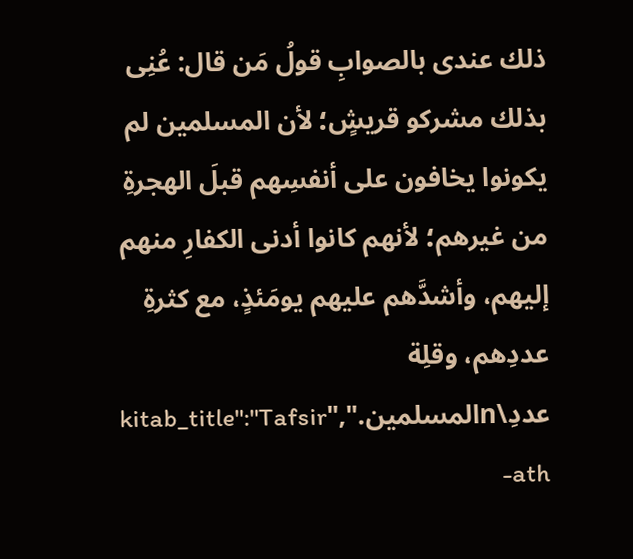ذلك عندى بالصوابِ قولُ مَن قال: عُنِى بذلك مشركو قريشٍ؛ لأن المسلمين لم يكونوا يخافون على أنفسِهم قبلَ الهجرةِ من غيرهم؛ لأنهم كانوا أدنى الكفارِ منهم إليهم، وأشدَّهم عليهم يومَئذٍ، مع كثرةِ عددِهم، وقلِة عددِ\nالمسلمين.","kitab_title":"Tafsir ath-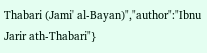Thabari (Jami' al-Bayan)","author":"Ibnu Jarir ath-Thabari"}